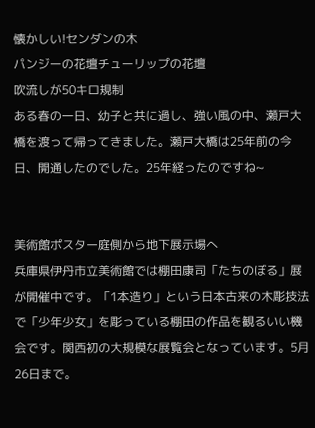懐かしい!センダンの木
パンジーの花壇チューリップの花壇
吹流しが50キロ規制
ある春の一日、幼子と共に過し、強い風の中、瀬戸大橋を渡って帰ってきました。瀬戸大橋は25年前の今日、開通したのでした。25年経ったのですね~


美術館ポスター庭側から地下展示場へ
兵庫県伊丹市立美術館では棚田康司「たちのぼる」展が開催中です。「1本造り」という日本古来の木彫技法で「少年少女」を彫っている棚田の作品を観るいい機会です。関西初の大規模な展覧会となっています。5月26日まで。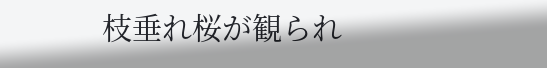枝垂れ桜が観られ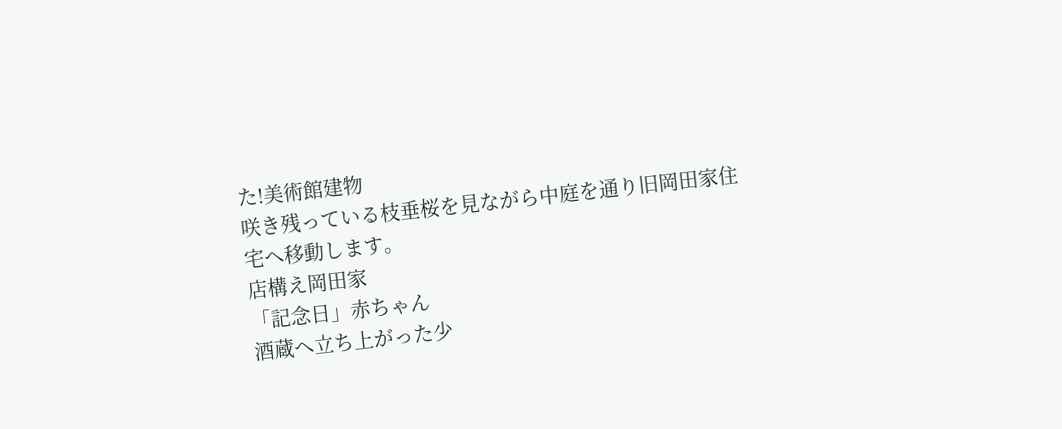た!美術館建物
咲き残っている枝垂桜を見ながら中庭を通り旧岡田家住宅へ移動します。
店構え岡田家
「記念日」赤ちゃん
酒蔵へ立ち上がった少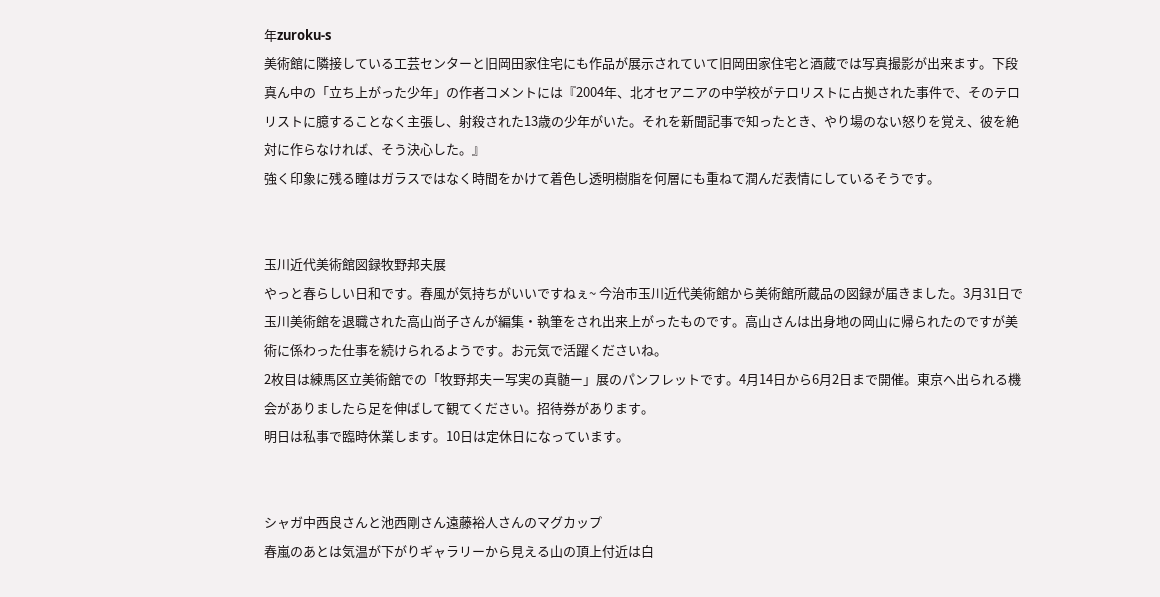年zuroku-s
美術館に隣接している工芸センターと旧岡田家住宅にも作品が展示されていて旧岡田家住宅と酒蔵では写真撮影が出来ます。下段真ん中の「立ち上がった少年」の作者コメントには『2004年、北オセアニアの中学校がテロリストに占拠された事件で、そのテロリストに臆することなく主張し、射殺された13歳の少年がいた。それを新聞記事で知ったとき、やり場のない怒りを覚え、彼を絶対に作らなければ、そう決心した。』
強く印象に残る瞳はガラスではなく時間をかけて着色し透明樹脂を何層にも重ねて潤んだ表情にしているそうです。


玉川近代美術館図録牧野邦夫展
やっと春らしい日和です。春風が気持ちがいいですねぇ~ 今治市玉川近代美術館から美術館所蔵品の図録が届きました。3月31日で玉川美術館を退職された高山尚子さんが編集・執筆をされ出来上がったものです。高山さんは出身地の岡山に帰られたのですが美術に係わった仕事を続けられるようです。お元気で活躍くださいね。
2枚目は練馬区立美術館での「牧野邦夫ー写実の真髄ー」展のパンフレットです。4月14日から6月2日まで開催。東京へ出られる機会がありましたら足を伸ばして観てください。招待券があります。
明日は私事で臨時休業します。10日は定休日になっています。


シャガ中西良さんと池西剛さん遠藤裕人さんのマグカップ
春嵐のあとは気温が下がりギャラリーから見える山の頂上付近は白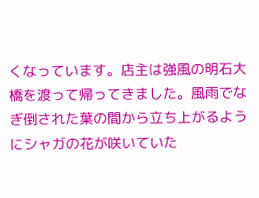くなっています。店主は強風の明石大橋を渡って帰ってきました。風雨でなぎ倒された葉の間から立ち上がるようにシャガの花が咲いていた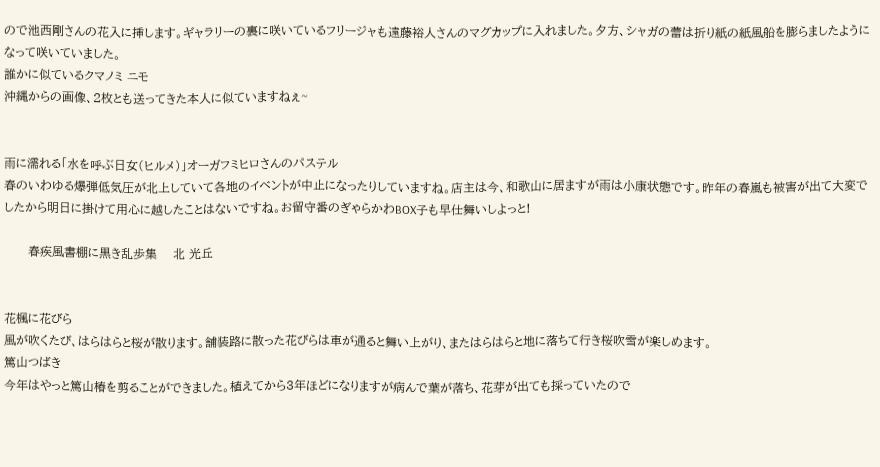ので池西剛さんの花入に挿します。ギャラリーの裏に咲いているフリージャも遠藤裕人さんのマグカップに入れました。夕方、シャガの蕾は折り紙の紙風船を膨らましたようになって咲いていました。
誰かに似ているクマノミ ニモ
沖縄からの画像、2枚とも送ってきた本人に似ていますねぇ~


雨に濡れる「水を呼ぶ日女(ヒルメ)」オーガフミヒロさんのパステル
春のいわゆる爆弾低気圧が北上していて各地のイベントが中止になったりしていますね。店主は今、和歌山に居ますが雨は小康状態です。昨年の春嵐も被害が出て大変でしたから明日に掛けて用心に越したことはないですね。お留守番のぎゃらかわBOX子も早仕舞いしよっと!

      春疾風書棚に黒き乱歩集    北 光丘


花楓に花びら
風が吹くたび、はらはらと桜が散ります。舗装路に散った花びらは車が通ると舞い上がり、またはらはらと地に落ちて行き桜吹雪が楽しめます。
篤山つばき
今年はやっと篤山椿を剪ることができました。植えてから3年ほどになりますが病んで葉が落ち、花芽が出ても採っていたので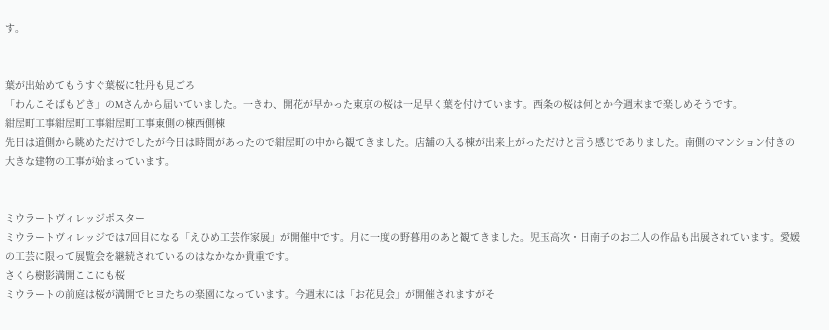す。


葉が出始めてもうすぐ葉桜に牡丹も見ごろ
「わんこそばもどき」のMさんから届いていました。一きわ、開花が早かった東京の桜は一足早く葉を付けています。西条の桜は何とか今週末まで楽しめそうです。
紺屋町工事紺屋町工事紺屋町工事東側の棟西側棟
先日は道側から眺めただけでしたが今日は時間があったので紺屋町の中から観てきました。店舗の入る棟が出来上がっただけと言う感じでありました。南側のマンション付きの大きな建物の工事が始まっています。


ミウラートヴィレッジポスター
ミウラートヴィレッジでは7回目になる「えひめ工芸作家展」が開催中です。月に一度の野暮用のあと観てきました。児玉高次・日南子のお二人の作品も出展されています。愛媛の工芸に限って展覧会を継続されているのはなかなか貴重です。
さくら樹影満開ここにも桜
ミウラートの前庭は桜が満開でヒヨたちの楽園になっています。今週末には「お花見会」が開催されますがそ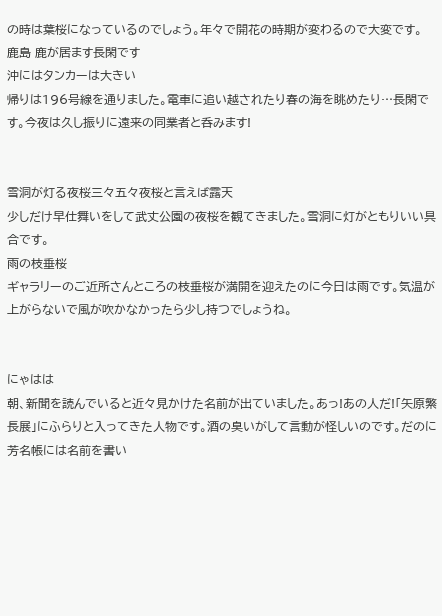の時は葉桜になっているのでしょう。年々で開花の時期が変わるので大変です。
鹿島 鹿が居ます長閑です
沖にはタンカーは大きい
帰りは196号線を通りました。電車に追い越されたり春の海を眺めたり…長閑です。今夜は久し振りに遠来の同業者と呑みます!


雪洞が灯る夜桜三々五々夜桜と言えば露天
少しだけ早仕舞いをして武丈公園の夜桜を観てきました。雪洞に灯がともりいい具合です。
雨の枝垂桜
ギャラリーのご近所さんところの枝垂桜が満開を迎えたのに今日は雨です。気温が上がらないで風が吹かなかったら少し持つでしょうね。


にゃはは
朝、新聞を読んでいると近々見かけた名前が出ていました。あっ!あの人だ!「矢原繁長展」にふらりと入ってきた人物です。酒の臭いがして言動が怪しいのです。だのに芳名帳には名前を書い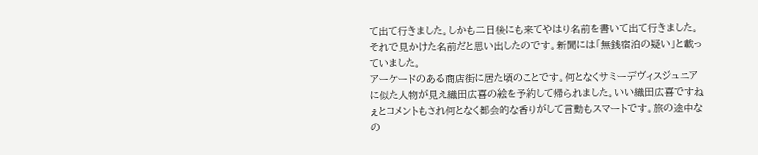て出て行きました。しかも二日後にも来てやはり名前を書いて出て行きました。それで見かけた名前だと思い出したのです。新聞には「無銭宿泊の疑い」と載っていました。
アーケードのある商店街に居た頃のことです。何となくサミーデヴィスジュニアに似た人物が見え織田広喜の絵を予約して帰られました。いい織田広喜ですねぇとコメントもされ何となく都会的な香りがして言動もスマートです。旅の途中なの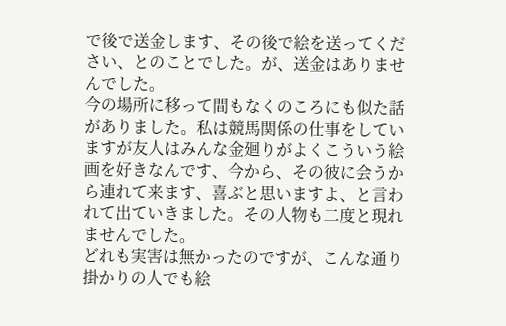で後で送金します、その後で絵を送ってください、とのことでした。が、送金はありませんでした。
今の場所に移って間もなくのころにも似た話がありました。私は競馬関係の仕事をしていますが友人はみんな金廻りがよくこういう絵画を好きなんです、今から、その彼に会うから連れて来ます、喜ぶと思いますよ、と言われて出ていきました。その人物も二度と現れませんでした。
どれも実害は無かったのですが、こんな通り掛かりの人でも絵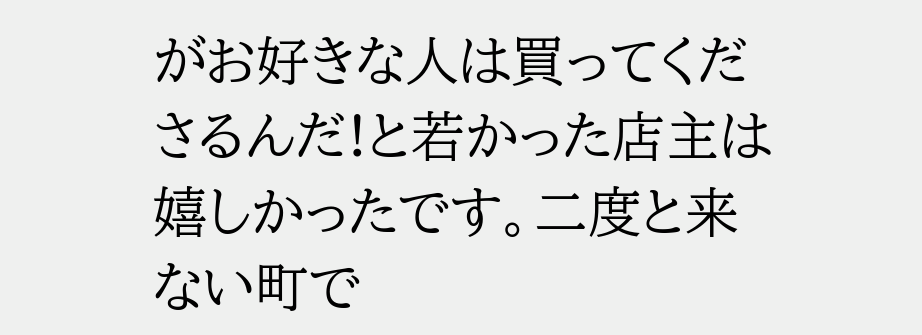がお好きな人は買ってくださるんだ!と若かった店主は嬉しかったです。二度と来ない町で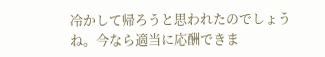冷かして帰ろうと思われたのでしょうね。今なら適当に応酬できま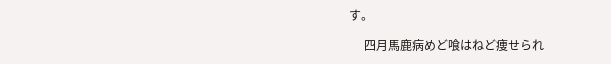す。

     四月馬鹿病めど喰はねど痩せられ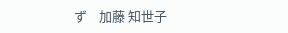ず    加藤 知世子